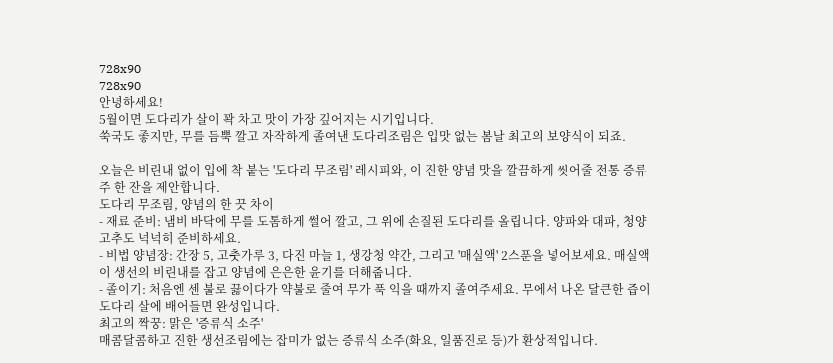728x90
728x90
안녕하세요!
5월이면 도다리가 살이 꽉 차고 맛이 가장 깊어지는 시기입니다.
쑥국도 좋지만, 무를 듬뿍 깔고 자작하게 졸여낸 도다리조림은 입맛 없는 봄날 최고의 보양식이 되죠.

오늘은 비린내 없이 입에 착 붙는 '도다리 무조림' 레시피와, 이 진한 양념 맛을 깔끔하게 씻어줄 전통 증류주 한 잔을 제안합니다.
도다리 무조림, 양념의 한 끗 차이
- 재료 준비: 냄비 바닥에 무를 도톰하게 썰어 깔고, 그 위에 손질된 도다리를 올립니다. 양파와 대파, 청양고추도 넉넉히 준비하세요.
- 비법 양념장: 간장 5, 고춧가루 3, 다진 마늘 1, 생강청 약간, 그리고 '매실액' 2스푼을 넣어보세요. 매실액이 생선의 비린내를 잡고 양념에 은은한 윤기를 더해줍니다.
- 졸이기: 처음엔 센 불로 끓이다가 약불로 줄여 무가 푹 익을 때까지 졸여주세요. 무에서 나온 달큰한 즙이 도다리 살에 배어들면 완성입니다.
최고의 짝꿍: 맑은 '증류식 소주'
매콤달콤하고 진한 생선조림에는 잡미가 없는 증류식 소주(화요, 일품진로 등)가 환상적입니다.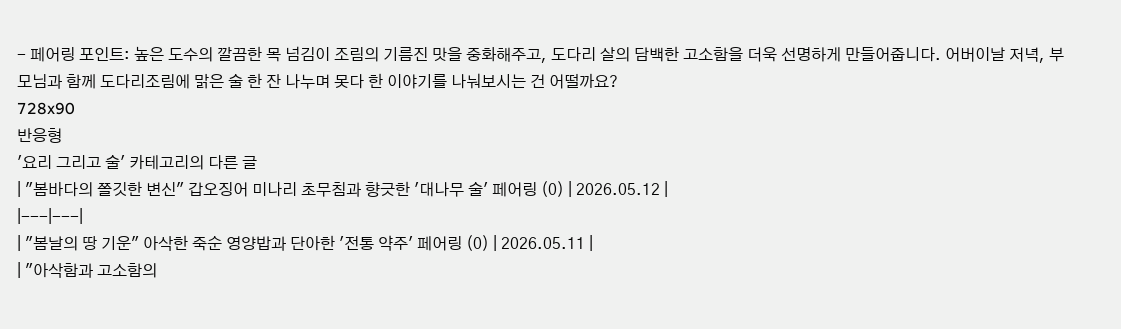- 페어링 포인트: 높은 도수의 깔끔한 목 넘김이 조림의 기름진 맛을 중화해주고, 도다리 살의 담백한 고소함을 더욱 선명하게 만들어줍니다. 어버이날 저녁, 부모님과 함께 도다리조림에 맑은 술 한 잔 나누며 못다 한 이야기를 나눠보시는 건 어떨까요?
728x90
반응형
'요리 그리고 술' 카테고리의 다른 글
| "봄바다의 쫄깃한 변신" 갑오징어 미나리 초무침과 향긋한 '대나무 술' 페어링 (0) | 2026.05.12 |
|---|---|
| "봄날의 땅 기운" 아삭한 죽순 영양밥과 단아한 '전통 약주' 페어링 (0) | 2026.05.11 |
| "아삭함과 고소함의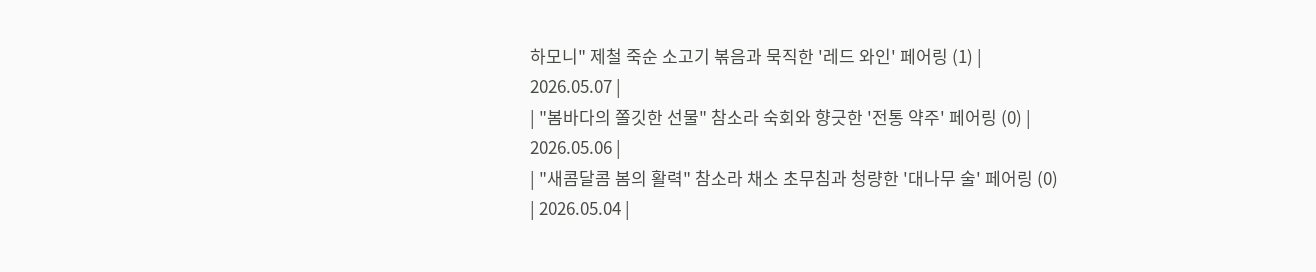하모니" 제철 죽순 소고기 볶음과 묵직한 '레드 와인' 페어링 (1) | 2026.05.07 |
| "봄바다의 쫄깃한 선물" 참소라 숙회와 향긋한 '전통 약주' 페어링 (0) | 2026.05.06 |
| "새콤달콤 봄의 활력" 참소라 채소 초무침과 청량한 '대나무 술' 페어링 (0) | 2026.05.04 |